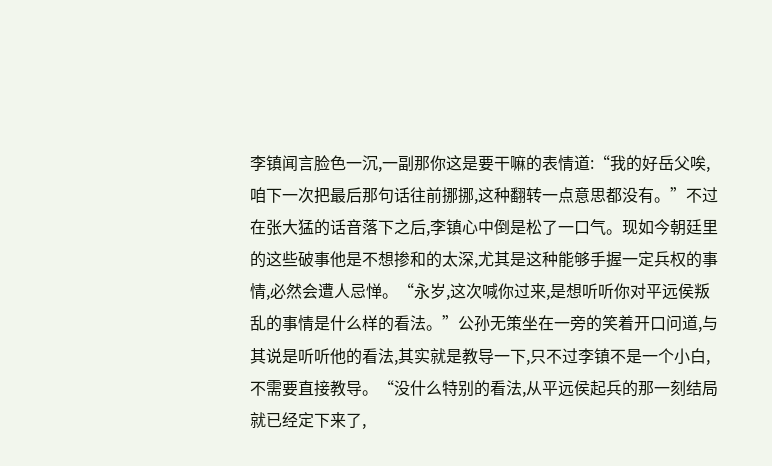李镇闻言脸色一沉,一副那你这是要干嘛的表情道:“我的好岳父唉,咱下一次把最后那句话往前挪挪,这种翻转一点意思都没有。”不过在张大猛的话音落下之后,李镇心中倒是松了一口气。现如今朝廷里的这些破事他是不想掺和的太深,尤其是这种能够手握一定兵权的事情,必然会遭人忌惮。“永岁,这次喊你过来,是想听听你对平远侯叛乱的事情是什么样的看法。”公孙无策坐在一旁的笑着开口问道,与其说是听听他的看法,其实就是教导一下,只不过李镇不是一个小白,不需要直接教导。“没什么特别的看法,从平远侯起兵的那一刻结局就已经定下来了,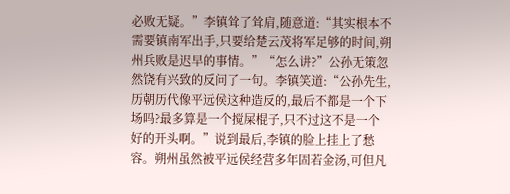必败无疑。”李镇耸了耸肩,随意道:“其实根本不需要镇南军出手,只要给楚云茂将军足够的时间,朔州兵败是迟早的事情。”“怎么讲?”公孙无策忽然饶有兴致的反问了一句。李镇笑道:“公孙先生,历朝历代像平远侯这种造反的,最后不都是一个下场吗?最多算是一个搅屎棍子,只不过这不是一个好的开头啊。”说到最后,李镇的脸上挂上了愁容。朔州虽然被平远侯经营多年固若金汤,可但凡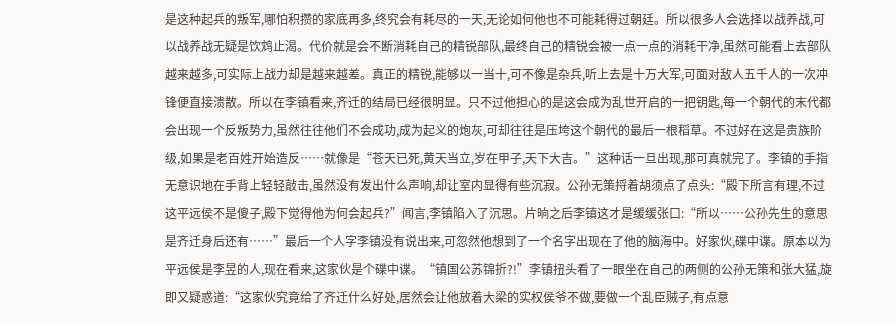是这种起兵的叛军,哪怕积攒的家底再多,终究会有耗尽的一天,无论如何他也不可能耗得过朝廷。所以很多人会选择以战养战,可以战养战无疑是饮鸩止渴。代价就是会不断消耗自己的精锐部队,最终自己的精锐会被一点一点的消耗干净,虽然可能看上去部队越来越多,可实际上战力却是越来越差。真正的精锐,能够以一当十,可不像是杂兵,听上去是十万大军,可面对敌人五千人的一次冲锋便直接溃散。所以在李镇看来,齐迁的结局已经很明显。只不过他担心的是这会成为乱世开启的一把钥匙,每一个朝代的末代都会出现一个反叛势力,虽然往往他们不会成功,成为起义的炮灰,可却往往是压垮这个朝代的最后一根稻草。不过好在这是贵族阶级,如果是老百姓开始造反……就像是“苍天已死,黄天当立,岁在甲子,天下大吉。”这种话一旦出现,那可真就完了。李镇的手指无意识地在手背上轻轻敲击,虽然没有发出什么声响,却让室内显得有些沉寂。公孙无策捋着胡须点了点头:“殿下所言有理,不过这平远侯不是傻子,殿下觉得他为何会起兵?”闻言,李镇陷入了沉思。片晌之后李镇这才是缓缓张口:“所以……公孙先生的意思是齐迁身后还有……”最后一个人字李镇没有说出来,可忽然他想到了一个名字出现在了他的脑海中。好家伙,碟中谍。原本以为平远侯是李昱的人,现在看来,这家伙是个碟中谍。“镇国公苏锦折?!”李镇扭头看了一眼坐在自己的两侧的公孙无策和张大猛,旋即又疑惑道:“这家伙究竟给了齐迁什么好处,居然会让他放着大梁的实权侯爷不做,要做一个乱臣贼子,有点意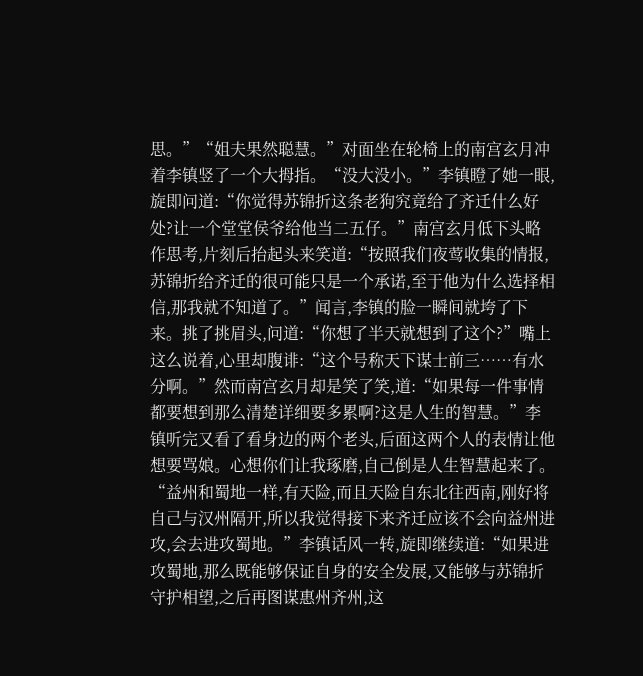思。”“姐夫果然聪慧。”对面坐在轮椅上的南宫玄月冲着李镇竖了一个大拇指。“没大没小。”李镇瞪了她一眼,旋即问道:“你觉得苏锦折这条老狗究竟给了齐迁什么好处?让一个堂堂侯爷给他当二五仔。”南宫玄月低下头略作思考,片刻后抬起头来笑道:“按照我们夜莺收集的情报,苏锦折给齐迁的很可能只是一个承诺,至于他为什么选择相信,那我就不知道了。”闻言,李镇的脸一瞬间就垮了下来。挑了挑眉头,问道:“你想了半天就想到了这个?”嘴上这么说着,心里却腹诽:“这个号称天下谋士前三……有水分啊。”然而南宫玄月却是笑了笑,道:“如果每一件事情都要想到那么清楚详细要多累啊?这是人生的智慧。”李镇听完又看了看身边的两个老头,后面这两个人的表情让他想要骂娘。心想你们让我琢磨,自己倒是人生智慧起来了。“益州和蜀地一样,有天险,而且天险自东北往西南,刚好将自己与汉州隔开,所以我觉得接下来齐迁应该不会向益州进攻,会去进攻蜀地。”李镇话风一转,旋即继续道:“如果进攻蜀地,那么既能够保证自身的安全发展,又能够与苏锦折守护相望,之后再图谋惠州齐州,这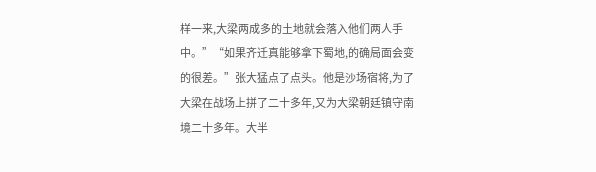样一来,大梁两成多的土地就会落入他们两人手中。”“如果齐迁真能够拿下蜀地,的确局面会变的很差。”张大猛点了点头。他是沙场宿将,为了大梁在战场上拼了二十多年,又为大梁朝廷镇守南境二十多年。大半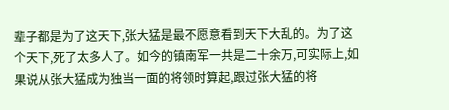辈子都是为了这天下,张大猛是最不愿意看到天下大乱的。为了这个天下,死了太多人了。如今的镇南军一共是二十余万,可实际上,如果说从张大猛成为独当一面的将领时算起,跟过张大猛的将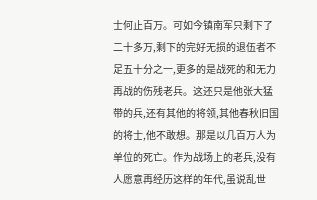士何止百万。可如今镇南军只剩下了二十多万,剩下的完好无损的退伍者不足五十分之一,更多的是战死的和无力再战的伤残老兵。这还只是他张大猛带的兵,还有其他的将领,其他春秋旧国的将士,他不敢想。那是以几百万人为单位的死亡。作为战场上的老兵,没有人愿意再经历这样的年代,虽说乱世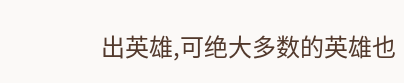出英雄,可绝大多数的英雄也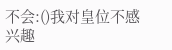不会:()我对皇位不感兴趣